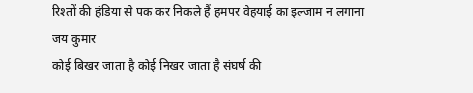रिश्तों की हंडिया से पक कर निकले हैं हमपर वेहयाई का इल्जाम न लगाना
जय कुमार
कोई बिखर जाता है कोई निखर जाता है संघर्ष की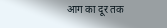आग का दूर तक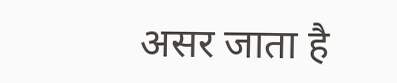असर जाता है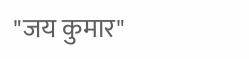"जय कुमार"